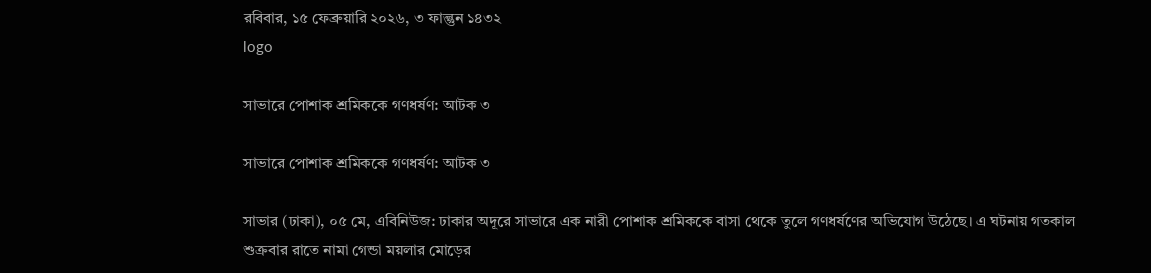রবিবার, ১৫ ফেব্রুয়ারি ২০২৬, ৩ ফাল্গুন ১৪৩২
logo

সাভারে পোশাক শ্রমিককে গণধর্ষণ: আটক ৩

সাভারে পোশাক শ্রমিককে গণধর্ষণ: আটক ৩

সাভার (ঢাকা), ০৫ মে, এবিনিউজ: ঢাকার অদূরে সাভারে এক নারী পোশাক শ্রমিককে বাসা থেকে তুলে গণধর্ষণের অভিযোগ উঠেছে। এ ঘটনায় গতকাল শুক্রবার রাতে নামা গেন্ডা ময়লার মোড়ের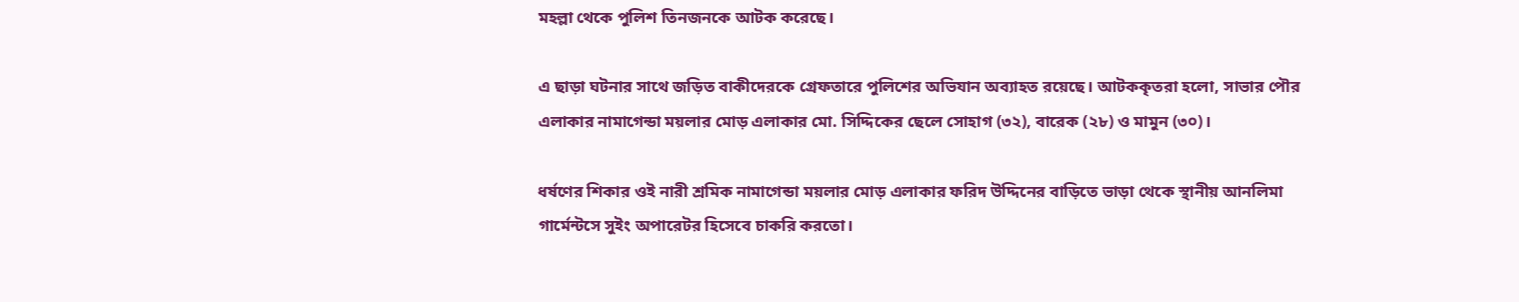মহল্লা থেকে পুলিশ তিনজনকে আটক করেছে।

এ ছাড়া ঘটনার সাথে জড়িত বাকীদেরকে গ্রেফতারে পুলিশের অভিযান অব্যাহত রয়েছে। আটককৃতরা হলো, সাভার পৌর এলাকার নামাগেন্ডা ময়লার মোড় এলাকার মো. সিদ্দিকের ছেলে সোহাগ (৩২), বারেক (২৮) ও মামুন (৩০)।

ধর্ষণের শিকার ওই নারী শ্রমিক নামাগেন্ডা ময়লার মোড় এলাকার ফরিদ উদ্দিনের বাড়িতে ভাড়া থেকে স্থানীয় আনলিমা গার্মেন্টসে সুইং অপারেটর হিসেবে চাকরি করতো।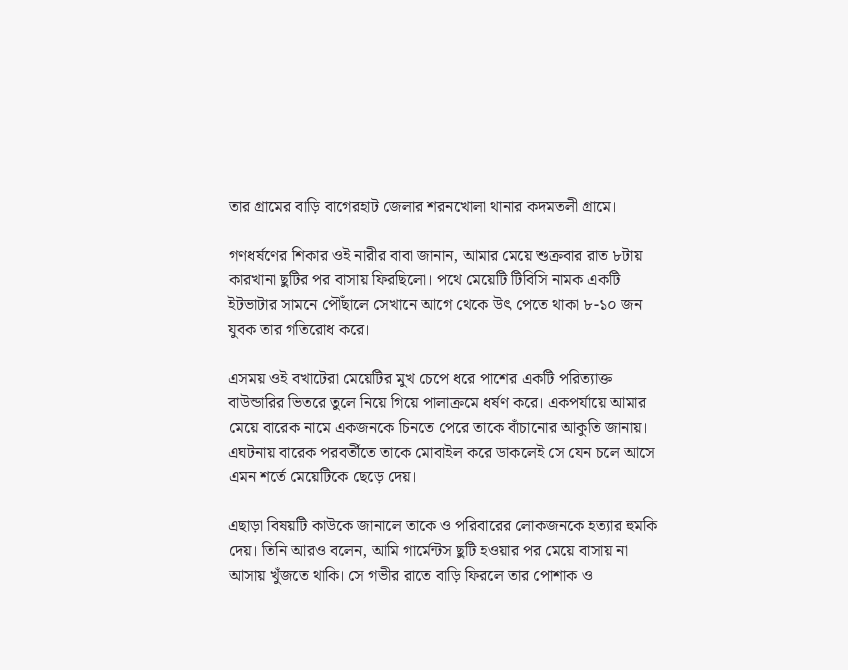তার গ্রামের বাড়ি বাগেরহাট জেলার শরনখোলা থানার কদমতলী গ্রামে।

গণধর্ষণের শিকার ওই নারীর বাবা জানান, আমার মেয়ে শুক্রবার রাত ৮টায় কারখানা ছুটির পর বাসায় ফিরছিলো। পথে মেয়েটি টিবিসি নামক একটি ইটভাটার সামনে পৌঁছালে সেখানে আগে থেকে উৎ পেতে থাকা ৮-১০ জন যুবক তার গতিরোধ করে।

এসময় ওই বখাটেরা মেয়েটির মুখ চেপে ধরে পাশের একটি পরিত্যাক্ত বাউন্ডারির ভিতরে তুলে নিয়ে গিয়ে পালাক্রমে ধর্ষণ করে। একপর্যায়ে আমার মেয়ে বারেক নামে একজনকে চিনতে পেরে তাকে বাঁচানোর আকুতি জানায়। এঘটনায় বারেক পরবর্তীতে তাকে মোবাইল করে ডাকলেই সে যেন চলে আসে এমন শর্তে মেয়েটিকে ছেড়ে দেয়।

এছাড়া বিষয়টি কাউকে জানালে তাকে ও পরিবারের লোকজনকে হত্যার হুমকি দেয়। তিনি আরও বলেন, আমি গার্মেন্টস ছুটি হওয়ার পর মেয়ে বাসায় না আসায় খুঁজতে থাকি। সে গভীর রাতে বাড়ি ফিরলে তার পোশাক ও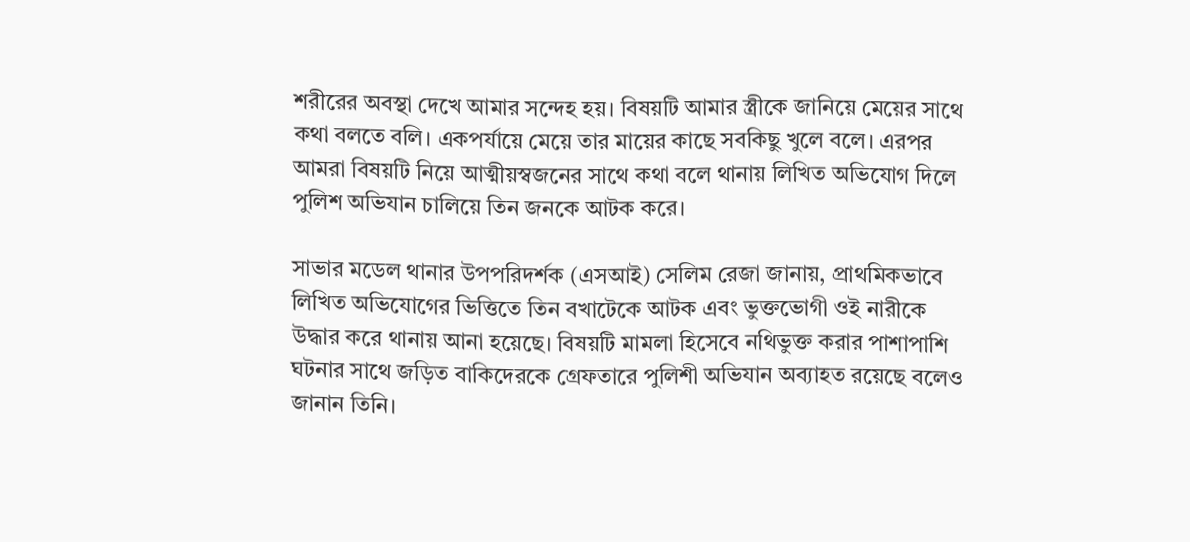শরীরের অবস্থা দেখে আমার সন্দেহ হয়। বিষয়টি আমার স্ত্রীকে জানিয়ে মেয়ের সাথে কথা বলতে বলি। একপর্যায়ে মেয়ে তার মায়ের কাছে সবকিছু খুলে বলে। এরপর আমরা বিষয়টি নিয়ে আত্মীয়স্বজনের সাথে কথা বলে থানায় লিখিত অভিযোগ দিলে পুলিশ অভিযান চালিয়ে তিন জনকে আটক করে।

সাভার মডেল থানার উপপরিদর্শক (এসআই) সেলিম রেজা জানায়, প্রাথমিকভাবে লিখিত অভিযোগের ভিত্তিতে তিন বখাটেকে আটক এবং ভুক্তভোগী ওই নারীকে উদ্ধার করে থানায় আনা হয়েছে। বিষয়টি মামলা হিসেবে নথিভুক্ত করার পাশাপাশি ঘটনার সাথে জড়িত বাকিদেরকে গ্রেফতারে পুলিশী অভিযান অব্যাহত রয়েছে বলেও জানান তিনি।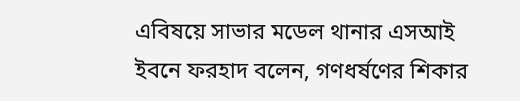এবিষয়ে সাভার মডেল থানার এসআই ইবনে ফরহাদ বলেন, গণধর্ষণের শিকার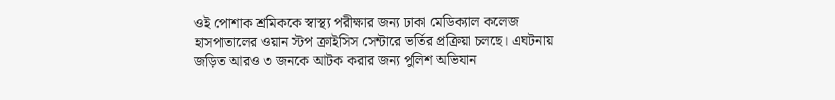ওই পোশাক শ্রমিককে স্বাস্থ্য পরীক্ষার জন্য ঢাকা মেডিক্যাল কলেজ হাসপাতালের ওয়ান স্টপ ক্রাইসিস সেন্টারে ভর্তির প্রক্রিয়া চলছে। এঘটনায় জড়িত আরও ৩ জনকে আটক করার জন্য পুলিশ অভিযান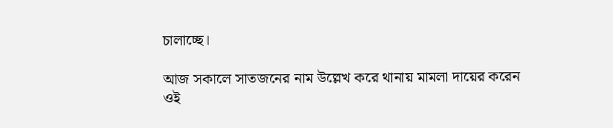চালাচ্ছে।

আজ সকালে সাতজনের নাম উল্লেখ করে থানায় মামলা দায়ের করেন ওই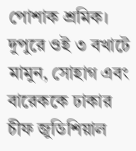পোশাক শ্রমিক। দুপুরে ওই ৩ বখাটে মামুন, সোহাগ এবং বারেককে ঢাকার চীফ জুডিশিয়াল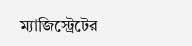ম্যাজিস্ট্রেটের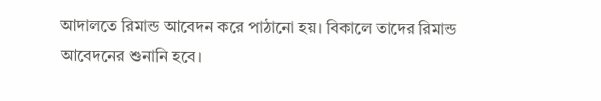আদালতে রিমান্ড আবেদন করে পাঠানো হয়। বিকালে তাদের রিমান্ড আবেদনের শুনানি হবে।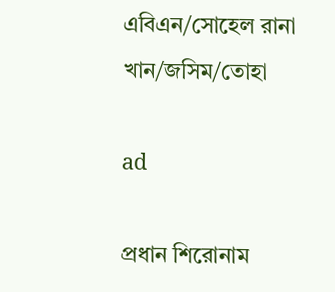এবিএন/সোহেল রানা খান/জসিম/তোহা

ad

প্রধান শিরোনাম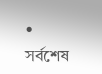• সর্বশেষ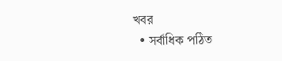খবর
  • সর্বাধিক পঠিত